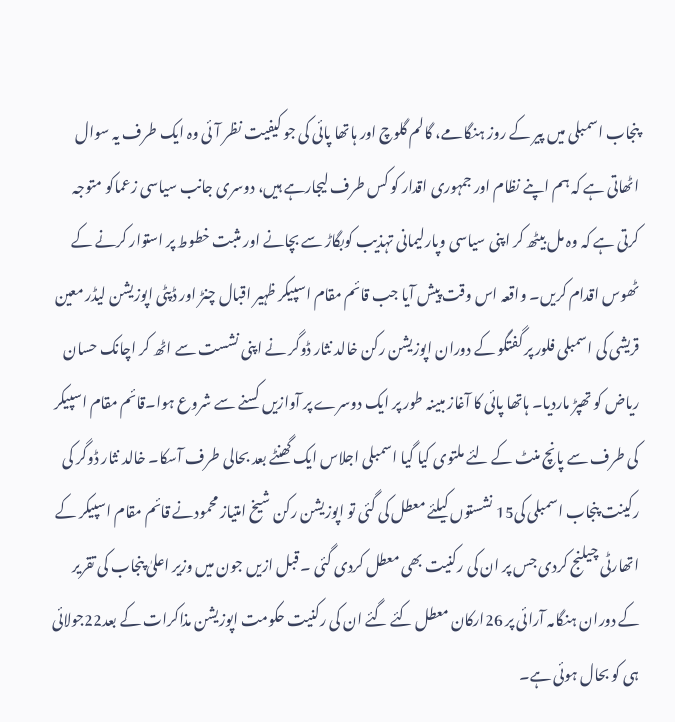پنجاب اسمبلی میں پیر کے روز ہنگامے، گالم گلوچ اور ہاتھا پائی کی جو کیفیت نظر آئی وہ ایک طرف یہ سوال اٹھاتی ہے کہ ہم اپنے نظام اور جمہوری اقدار کو کس طرف لیجارہے ہیں، دوسری جانب سیاسی زعماکو متوجہ کرتی ہے کہ وہ مل بیٹھ کر اپنی سیاسی وپارلیمانی تہذیب کوبگاڑ سے بچانے اور مثبت خطوط پر استوار کرنے کے ٹھوس اقدام کریں۔ واقعہ اس وقت پیش آیا جب قائم مقام اسپیکر ظہیر اقبال چنڑ اور ڈپٹی اپوزیشن لیڈر معین قریشی کی اسمبلی فلور پر گفتگو کے دوران اپوزیشن رکن خالد نثار ڈوگر نے اپنی نشست سے اٹھ کر اچانک حسان ریاض کو تھپڑ ماردیا۔ ہاتھا پائی کا آغاز مبینہ طور پر ایک دوسرے پر آوازیں کسنے سے شروع ہوا۔قائم مقام اسپیکر کی طرف سے پانچ منٹ کے لئے ملتوی کیا گیا اسمبلی اجلاس ایک گھنٹے بعد بحالی طرف آسکا۔ خالد نثار ڈوگر کی رکینت پنجاب اسمبلی کی15 نشستوں کیلئے معطل کی گئی تو اپوزیشن رکن شیخ امتیاز محمودنے قائم مقام اسپیکر کے اتھارٹی چیلنج کردی جس پر ان کی رکنیت بھی معطل کردی گئی ۔ قبل ازیں جون میں وزیر اعلیٰ پنجاب کی تقریر کے دوران ہنگامہ آرائی پر 26ارکان معطل کئے گئے ان کی رکنیت حکومت اپوزیشن مذاکرات کے بعد22جولائی ہی کو بحال ہوئی ہے۔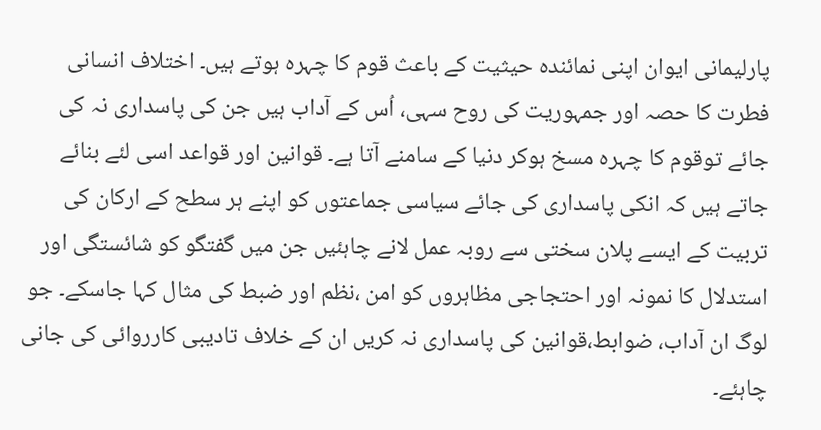پارلیمانی ایوان اپنی نمائندہ حیثیت کے باعث قوم کا چہرہ ہوتے ہیں۔ اختلاف انسانی فطرت کا حصہ اور جمہوریت کی روح سہی، اُس کے آداب ہیں جن کی پاسداری نہ کی جائے توقوم کا چہرہ مسخ ہوکر دنیا کے سامنے آتا ہے۔ قوانین اور قواعد اسی لئے بنائے جاتے ہیں کہ انکی پاسداری کی جائے سیاسی جماعتوں کو اپنے ہر سطح کے ارکان کی تربیت کے ایسے پلان سختی سے روبہ عمل لانے چاہئیں جن میں گفتگو کو شائستگی اور استدلال کا نمونہ اور احتجاجی مظاہروں کو امن ،نظم اور ضبط کی مثال کہا جاسکے۔ جو لوگ ان آداب، ضوابط،قوانین کی پاسداری نہ کریں ان کے خلاف تادیبی کارروائی کی جانی چاہئے۔